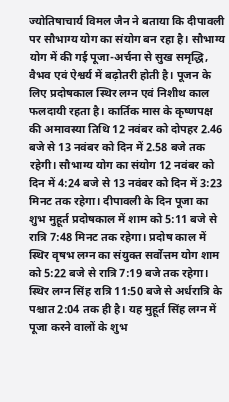ज्योतिषाचार्य विमल जैन ने बताया कि दीपावली पर सौभाग्य योग का संयोग बन रहा है। सौभाग्य योग में की गई पूजा-अर्चना से सुख समृद्धि, वैभव एवं ऐश्वर्य में बढ़ोतरी होती है। पूजन के लिए प्रदोषकाल स्थिर लग्न एवं निशीथ काल फलदायी रहता है। कार्तिक मास के कृष्णपक्ष की अमावस्या तिथि 12 नवंबर को दोपहर 2.46 बजे से 13 नवंबर को दिन में 2.58 बजे तक रहेगी। सौभाग्य योग का संयोग 12 नवंबर को दिन में 4:24 बजे से 13 नवंबर को दिन में 3:23 मिनट तक रहेगा। दीपावली के दिन पूजा का शुभ मुहूर्त प्रदोषकाल में शाम को 5:11 बजे से रात्रि 7:48 मिनट तक रहेगा। प्रदोष काल में स्थिर वृषभ लग्न का संयुक्त सर्वोत्तम योग शाम को 5:22 बजे से रात्रि 7:19 बजे तक रहेगा। स्थिर लग्न सिंह रात्रि 11:50 बजे से अर्धरात्रि के पश्चात 2:04 तक ही है। यह मुहूर्त सिंह लग्न में पूजा करने वालों के शुभ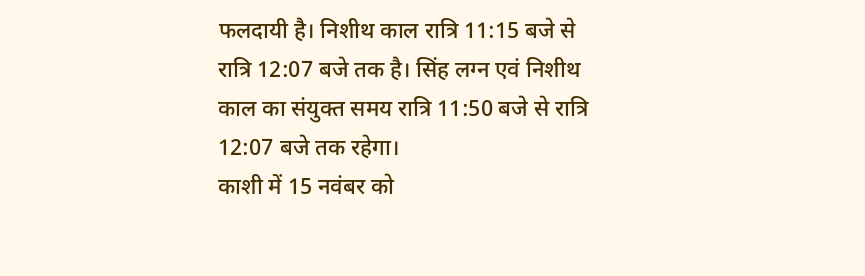फलदायी है। निशीथ काल रात्रि 11:15 बजे से रात्रि 12:07 बजे तक है। सिंह लग्न एवं निशीथ काल का संयुक्त समय रात्रि 11:50 बजे से रात्रि 12:07 बजे तक रहेगा।
काशी में 15 नवंबर को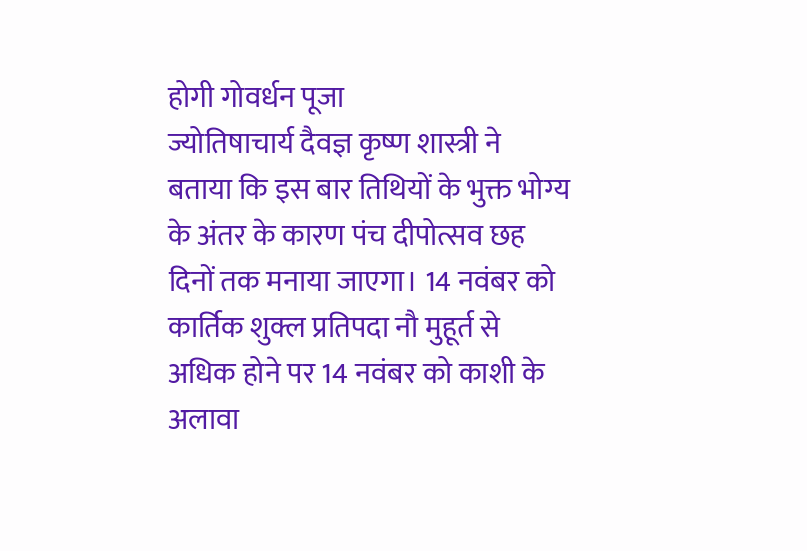होगी गोवर्धन पूजा
ज्योतिषाचार्य दैवज्ञ कृष्ण शास्त्री ने बताया कि इस बार तिथियों के भुक्त भोग्य के अंतर के कारण पंच दीपोत्सव छह दिनों तक मनाया जाएगा। 14 नवंबर को कार्तिक शुक्ल प्रतिपदा नौ मुहूर्त से अधिक होने पर 14 नवंबर को काशी के अलावा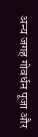अन्य जगह गोवर्धन पूजा और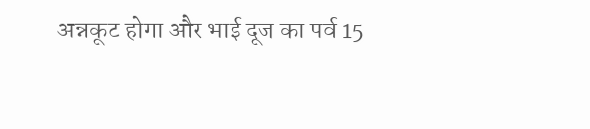अन्नकूट होगा और भाई दूज का पर्व 15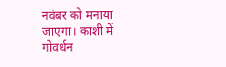नवंबर को मनाया जाएगा। काशी में गोवर्धन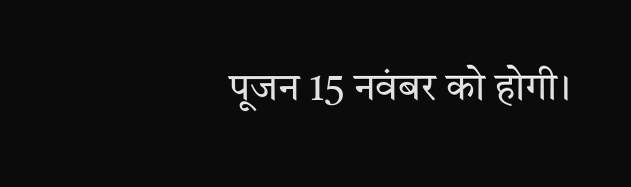पूजन 15 नवंबर को होगी।